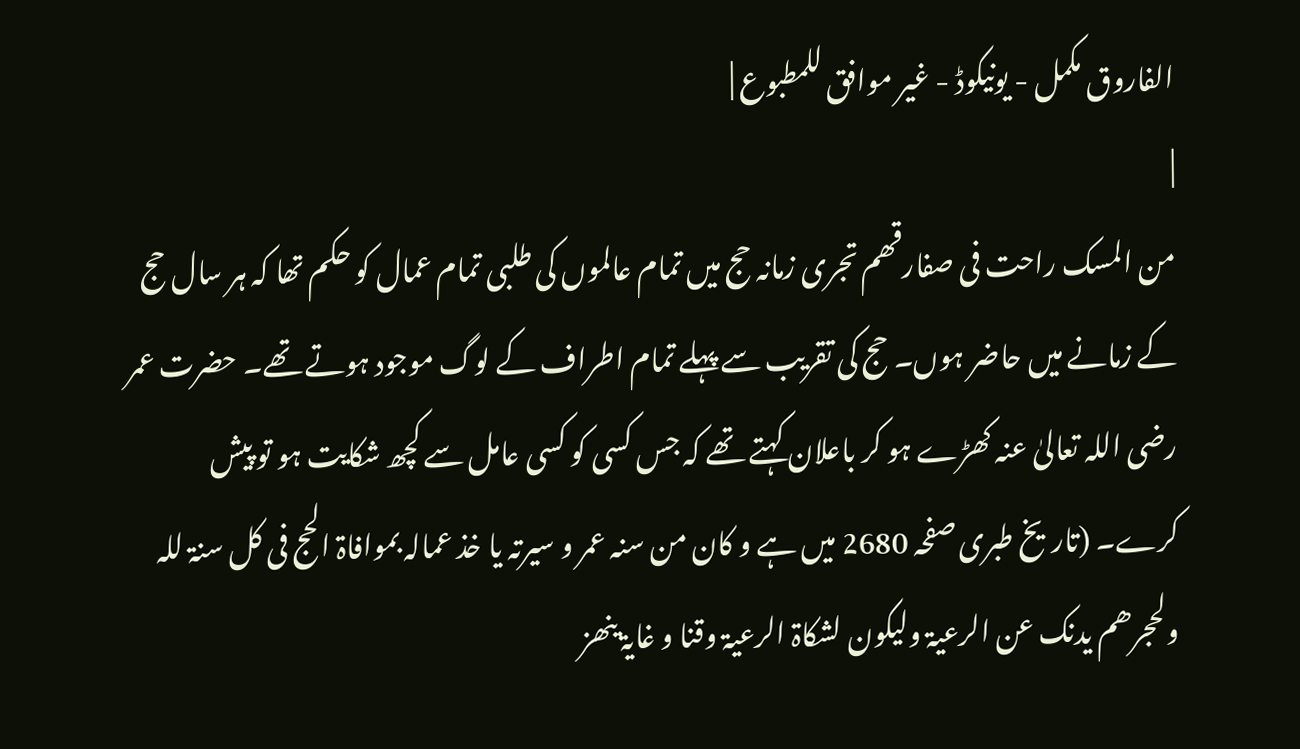الفاروق مکمل - یونیکوڈ - غیر موافق للمطبوع |
|
من المسک راحت فی صفارقھم تجری زمانہ حج میں تمام عالموں کی طلبی تمام عمال کو حکم تھا کہ ہر سال حج کے زمانے میں حاضر ہوں۔ حج کی تقریب سے پہلے تمام اطراف کے لوگ موجود ہوتے تھے۔ حضرت عمر رضی اللہ تعالیٰ عنہ کھڑے ہو کر باعلان کہتے تھے کہ جس کسی کو کسی عامل سے کچھ شکایت ہو تو پیش کرے۔ (تاریخ طبری صفحہ 2680 میں ہے و کان من سنہ عمر و سیرتہ یا خذ عمالہ بموافاۃ الحج فی کل سنۃ للہ ولحجرھم یدنک عن الرعیۃ ولیکون لشکاۃ الرعیۃ وقنا و غایۃ ینھز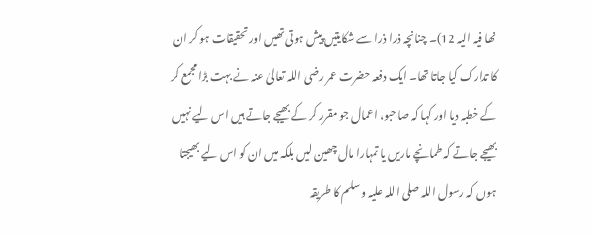نھا فیہ الیہ 12)۔ چنانچہ ذرا ذرا سے شکایتیں پیش ہوتی تھیں اور تحقیقات ہو کر ان کا تدارک کیا جاتا تھا۔ ایک دفعہ حضرت عمر رضی اللہ تعالیٰ عنہ نے بہت بڑا مجمع کر کے خطبہ دیا اور کہا کہ صاحبو، اعمال جو مقرر کر کے بھیجے جاتے ہیں اس لیے نہیں بھیجے جاتے کہ طمانچے ماریں یا تمہارا مال چھین لیں بلکہ میں ان کو اس لیے بھیجتا ہوں کہ رسول اللہ صلی اللہ علیہ و سلم کا طریقہ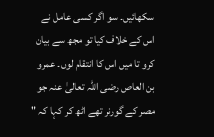سکھائیں۔ سو اگر کسی عامل نے اس کے خلاف کیا تو مجھ سے بیان کرو تا میں اس کا انتقام لوں۔ عمرو بن العاص رضی اللہ تعالیٰ عنہ جو مصر کے گورنر تھے اٹھ کر کہا کہ "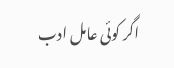اگر کوئی عامل ادب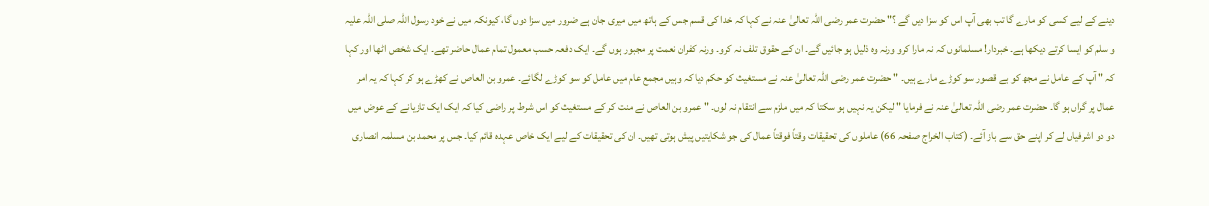دینے کے لیے کسی کو مارے گا تب بھی آپ اس کو سزا دیں گے ؟" حضرت عمر رضی اللہ تعالیٰ عنہ نے کہا کہ خدا کی قسم جس کے ہاتھ میں میری جان ہے ضرور میں سزا دوں گا، کیونکہ میں نے خود رسول اللہ صلی اللہ علیہ و سلم کو ایسا کرتے دیکھا ہے۔ خبردار! مسلمانوں کہ نہ مارا کرو ورنہ وہ ذلیل ہو جائیں گے۔ ان کے حقوق تلف نہ کرو۔ ورنہ کفران نعمت پر مجبور ہوں گے۔ ایک دفعہ حسب معمول تمام عمال حاضر تھے۔ ایک شخص اٹھا اور کہا کہ " آپ کے عامل نے مجھ کو بے قصور سو کوڑے مارے ہیں۔ " حضرت عمر رضی اللہ تعالیٰ عنہ نے مستغیث کو حکم دیا کہ وہیں مجمع عام میں عامل کو سو کوڑے لگائے۔ عمرو بن العاص نے کھڑے ہو کر کہا کہ یہ امر عمال پر گراں ہو گا۔ حضرت عمر رضی اللہ تعالیٰ عنہ نے فرمایا " لیکن یہ نہیں ہو سکتا کہ میں ملزم سے انتقام نہ لوں۔ " عمرو بن العاص نے منت کر کے مستغیث کو اس شرط پر راضی کیا کہ ایک ایک تازیانے کے عوض میں دو دو اشرفیاں لے کر اپنے حق سے باز آئے۔ (کتاب الخراج صفحہ 66) عاملوں کی تحقیقات وقتاً فوقتاً عمال کی جو شکایتیں پیش ہوتی تھیں۔ ان کی تحقیقات کے لیے ایک خاص عہدہ قائم کیا۔ جس پر محمد بن مسلمہ انصاری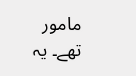مامور تھے۔ یہ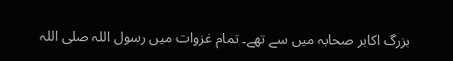بزرگ اکابر صحابہ میں سے تھے۔ تمام غزوات میں رسول اللہ صلی اللہ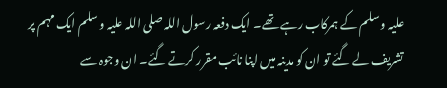علیہ و سلم کے ہمرکاب رہے تھے۔ ایک دفعہ رسول اللہ صلی اللہ علیہ و سلم ایک مہم پر تشریف لے گئے تو ان کو مدینہ میں اپنا نائب مقرر کرتے گئے۔ ان وجوہ سے